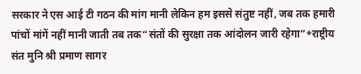सरकार ने एस आई टी गठन की मांग मानी लेकिन हम इससे संतुष्ट नहीं, जब तक हमारी पांचों मांगें नहीं मानी जाती तब तक“संतों की सुरक्षा तक आंदोलन जारी रहेगा”*राष्ट्रीय संत मुनि श्री प्रमाण सागर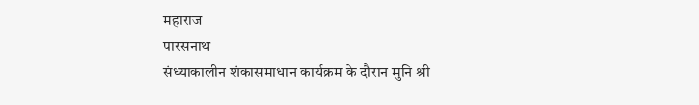महाराज
पारसनाथ
संध्याकालीन शंकासमाधान कार्यक्रम के दौरान मुनि श्री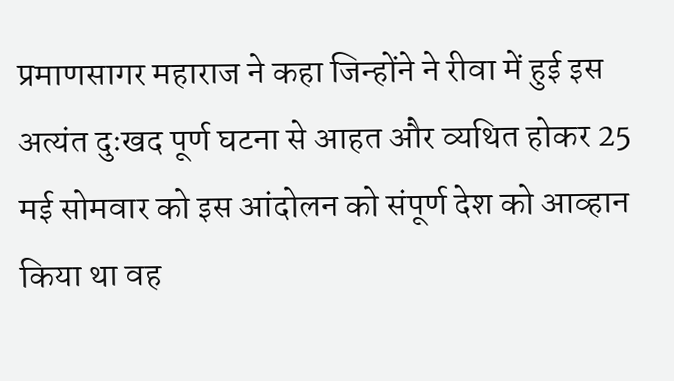प्रमाणसागर महाराज ने कहा जिन्होंने ने रीवा में हुई इस अत्यंत दुःखद पूर्ण घटना से आहत और व्यथित होकर 25 मई सोमवार को इस आंदोलन को संपूर्ण देश को आव्हान किया था वह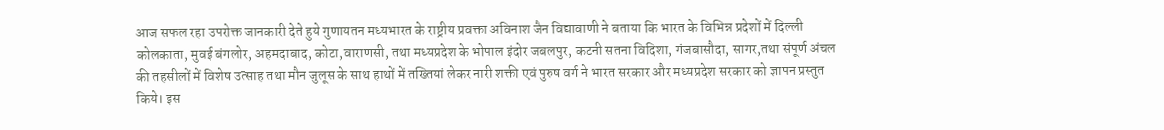आज सफल रहा उपरोक्त जानकारी देते हुये गुणायतन मध्यभारत के राष्ट्रीय प्रवक्ता अविनाश जैन विद्यावाणी ने बताया कि भारत के विभिन्न प्रदेशों में दिल्ली कोलकाता, मुवई बंगलोर, अहमदाबाद, कोटा,वाराणसी, तथा मध्यप्रदेश के भोपाल इंदोर जबलपुर, कटनी सतना विदिशा, गंजबासौदा, सागर,तथा संपूर्ण अंचल की तहसीलों में विशेष उत्साह तथा मौन जुलूस के साथ हाथों में तख्तियां लेकर नारी शक्ती एवं पुरुष वर्ग ने भारत सरकार और मध्यप्रदेश सरकार को ज्ञापन प्रस्तुत किये। इस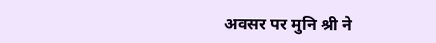अवसर पर मुनि श्री ने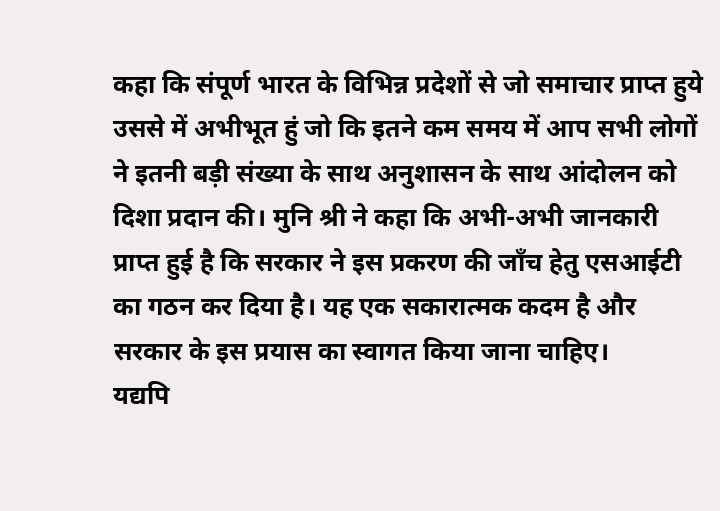कहा कि संपूर्ण भारत के विभिन्न प्रदेशों से जो समाचार प्राप्त हुये उससे में अभीभूत हुं जो कि इतने कम समय में आप सभी लोगों ने इतनी बड़ी संख्या के साथ अनुशासन के साथ आंदोलन को दिशा प्रदान की। मुनि श्री ने कहा कि अभी-अभी जानकारी प्राप्त हुई है कि सरकार ने इस प्रकरण की जाँच हेतु एसआईटी का गठन कर दिया है। यह एक सकारात्मक कदम है और सरकार के इस प्रयास का स्वागत किया जाना चाहिए।
यद्यपि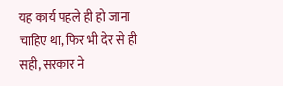यह कार्य पहले ही हो जाना चाहिए था, फिर भी देर से ही सही, सरकार ने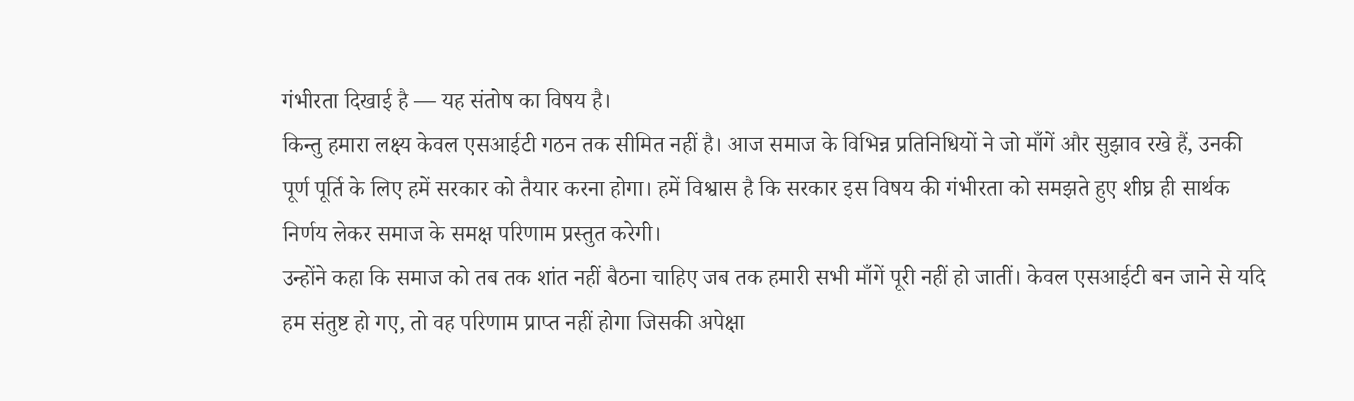गंभीरता दिखाई है — यह संतोष का विषय है।
किन्तु हमारा लक्ष्य केवल एसआईटी गठन तक सीमित नहीं है। आज समाज के विभिन्न प्रतिनिधियों ने जो माँगें और सुझाव रखे हैं, उनकी पूर्ण पूर्ति के लिए हमें सरकार को तैयार करना होगा। हमें विश्वास है कि सरकार इस विषय की गंभीरता को समझते हुए शीघ्र ही सार्थक निर्णय लेकर समाज के समक्ष परिणाम प्रस्तुत करेगी।
उन्होंने कहा कि समाज को तब तक शांत नहीं बैठना चाहिए जब तक हमारी सभी माँगें पूरी नहीं हो जातीं। केवल एसआईटी बन जाने से यदि हम संतुष्ट हो गए, तो वह परिणाम प्राप्त नहीं होगा जिसकी अपेक्षा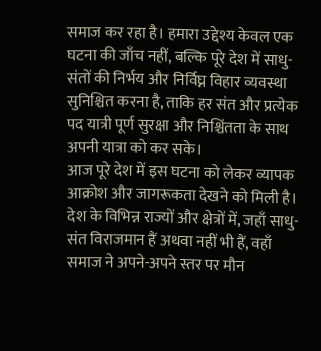समाज कर रहा है। हमारा उद्देश्य केवल एक घटना की जाँच नहीं, बल्कि पूरे देश में साधु-संतों की निर्भय और निर्विघ्न विहार व्यवस्था सुनिश्चित करना है, ताकि हर संत और प्रत्येक पद यात्री पूर्ण सुरक्षा और निश्चिंतता के साथ अपनी यात्रा को कर सके।
आज पूरे देश में इस घटना को लेकर व्यापक आक्रोश और जागरूकता देखने को मिली है। देश के विभिन्न राज्यों और क्षेत्रों में, जहाँ साधु-संत विराजमान हैं अथवा नहीं भी हैं, वहाँ समाज ने अपने-अपने स्तर पर मौन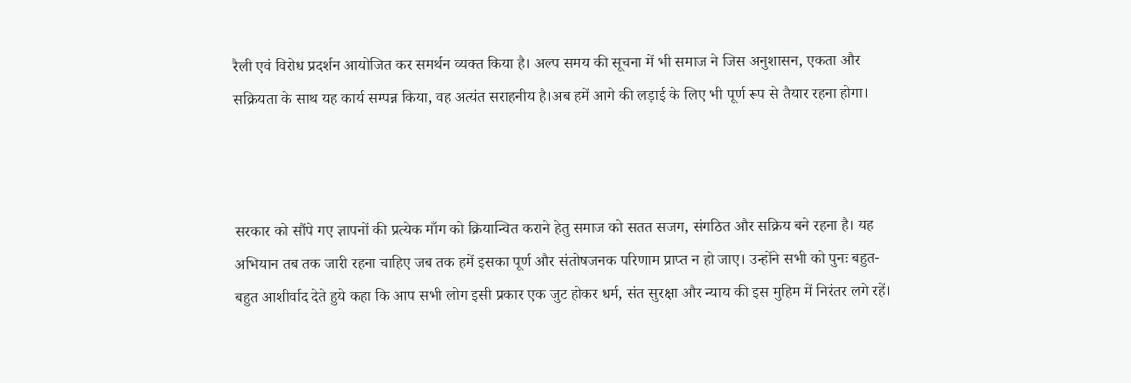रैली एवं विरोध प्रदर्शन आयोजित कर समर्थन व्यक्त किया है। अल्प समय की सूचना में भी समाज ने जिस अनुशासन, एकता और सक्रियता के साथ यह कार्य सम्पन्न किया, वह अत्यंत सराहनीय है।अब हमें आगे की लड़ाई के लिए भी पूर्ण रूप से तैयार रहना होगा।



सरकार को सौंपे गए ज्ञापनों की प्रत्येक माँग को क्रियान्वित कराने हेतु समाज को सतत सजग, संगठित और सक्रिय बने रहना है। यह अभियान तब तक जारी रहना चाहिए जब तक हमें इसका पूर्ण और संतोषजनक परिणाम प्राप्त न हो जाए। उन्होंने सभी को पुनः बहुत-बहुत आशीर्वाद देते हुये कहा कि आप सभी लोग इसी प्रकार एक जुट होकर धर्म, संत सुरक्षा और न्याय की इस मुहिम में निरंतर लगे रहें।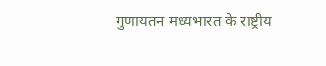गुणायतन मध्यभारत के राष्ट्रीय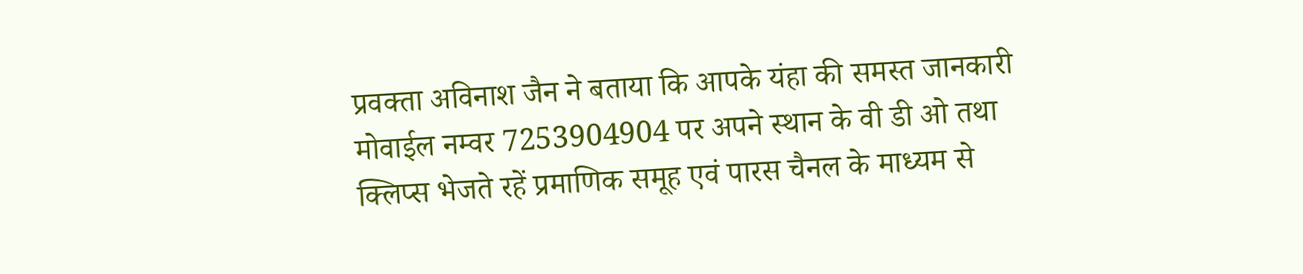प्रवक्ता अविनाश जैन ने बताया कि आपके यंहा की समस्त जानकारी मोवाईल नम्वर 7253904904 पर अपने स्थान के वी डी ओ तथा क्लिप्स भेजते रहें प्रमाणिक समूह एवं पारस चैनल के माध्यम से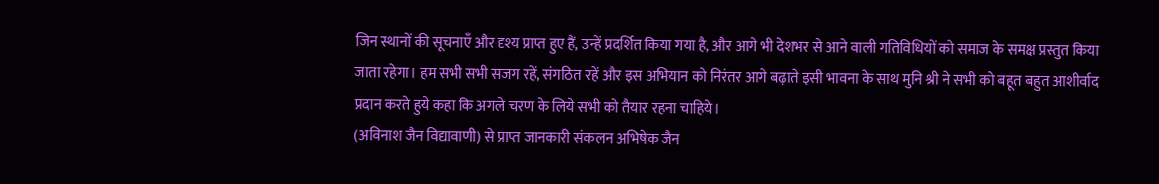जिन स्थानों की सूचनाएँ और दृश्य प्राप्त हुए हैं, उन्हें प्रदर्शित किया गया है, और आगे भी देशभर से आने वाली गतिविधियों को समाज के समक्ष प्रस्तुत किया जाता रहेगा। हम सभी सभी सजग रहें, संगठित रहें और इस अभियान को निरंतर आगे बढ़ाते इसी भावना के साथ मुनि श्री ने सभी को बहूत बहुत आशीर्वाद प्रदान करते हुये कहा कि अगले चरण के लिये सभी को तैयार रहना चाहिये।
(अविनाश जैन विद्यावाणी) से प्राप्त जानकारी संकलन अभिषेक जैन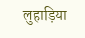लुहाड़िया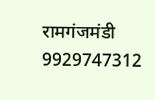रामगंजमंडी 9929747312